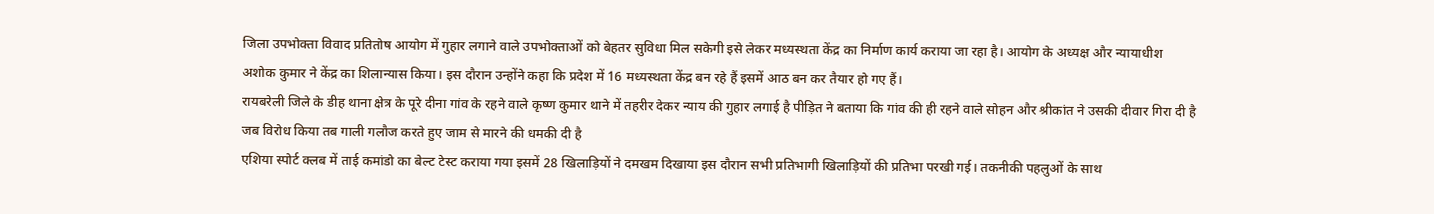जिला उपभोक्ता विवाद प्रतितोष आयोग में गुहार लगाने वाले उपभोक्ताओं को बेहतर सुविधा मिल सकेगी इसे लेकर मध्यस्थता केंद्र का निर्माण कार्य कराया जा रहा है। आयोग के अध्यक्ष और न्यायाधीश अशोक कुमार ने केंद्र का शिलान्यास किया। इस दौरान उन्होंने कहा कि प्रदेश में 16 मध्यस्थता केंद्र बन रहे हैं इसमें आठ बन कर तैयार हो गए हैं।
रायबरेली जिले के डीह थाना क्षेत्र के पूरे दीना गांव के रहने वाले कृष्ण कुमार थाने में तहरीर देकर न्याय की गुहार लगाई है पीड़ित ने बताया कि गांव की ही रहने वाले सोहन और श्रीकांत ने उसकी दीवार गिरा दी है जब विरोध किया तब गाली गलौज करते हुए जाम से मारने की धमकी दी है
एशिया स्पोर्ट क्लब में ताई कमांडो का बेल्ट टेस्ट कराया गया इसमें 28 खिलाड़ियों ने दमखम दिखाया इस दौरान सभी प्रतिभागी खिलाड़ियों की प्रतिभा परखी गई। तकनीकी पहलुओं के साथ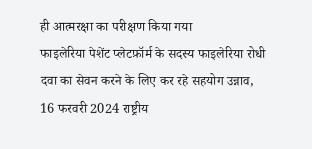ही आत्मरक्षा का परीक्षण किया गया
फाइलेरिया पेशेंट प्लेटफ़ॉर्म के सदस्य फाइलेरिया रोधी दवा का सेवन करने के लिए कर रहे सहयोग उन्नाव, 16 फरवरी 2024 राष्ट्रीय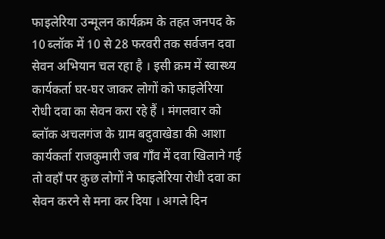फाइलेरिया उन्मूलन कार्यक्रम के तहत जनपद के 10 ब्लॉक में 10 से 28 फरवरी तक सर्वजन दवा सेवन अभियान चल रहा है । इसी क्रम में स्वास्थ्य कार्यकर्ता घर-घर जाकर लोगों को फाइलेरिया रोधी दवा का सेवन करा रहे हैं । मंगलवार को ब्लॉक अचलगंज के ग्राम बदुवाखेडा की आशा कार्यकर्ता राजकुमारी जब गाँव में दवा खिलाने गई तो वहाँ पर कुछ लोगों ने फाइलेरिया रोधी दवा का सेवन करने से मना कर दिया । अगले दिन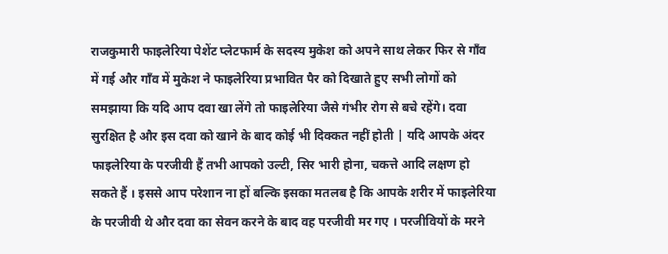राजकुमारी फाइलेरिया पेशेंट प्लेटफार्म के सदस्य मुकेश को अपने साथ लेकर फिर से गाँव में गई और गाँव में मुकेश ने फाइलेरिया प्रभावित पैर को दिखाते हुए सभी लोगों को समझाया कि यदि आप दवा खा लेंगे तो फाइलेरिया जैसे गंभीर रोग से बचे रहेंगे। दवा सुरक्षित है और इस दवा को खाने के बाद कोई भी दिक्कत नहीं होती | यदि आपके अंदर फाइलेरिया के परजीवी हैं तभी आपको उल्टी, सिर भारी होना, चकत्ते आदि लक्षण हो सकते हैं । इससे आप परेशान ना हों बल्कि इसका मतलब है कि आपके शरीर में फाइलेरिया के परजीवी थे और दवा का सेवन करने के बाद वह परजीवी मर गए । परजीवियों के मरने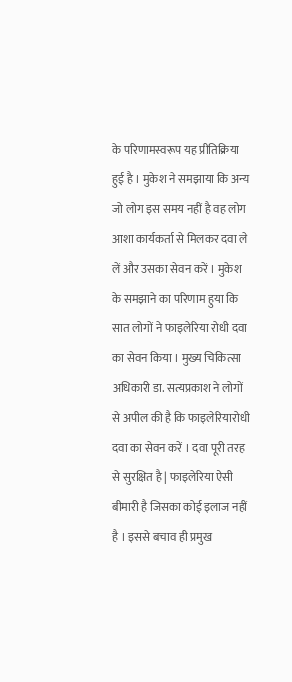के परिणामस्वरूप यह प्रीतिक्रिया हुई है । मुकेश ने समझाया कि अन्य जो लोग इस समय नहीं है वह लोग आशा कार्यकर्ता से मिलकर दवा ले लें और उसका सेवन करें । मुकेश के समझाने का परिणाम हुया कि सात लोगों ने फाइलेरिया रोधी दवा का सेवन किया । मुख्य चिकित्सा अधिकारी डा. सत्यप्रकाश ने लोगों से अपील की है कि फाइलेरियारोधी दवा का सेवन करें । दवा पूरी तरह से सुरक्षित है | फाइलेरिया ऐसी बीमारी है जिसका कोई इलाज नहीं है । इससे बचाव ही प्रमुख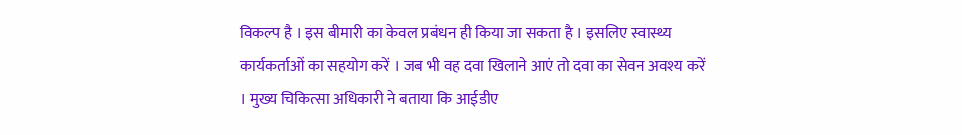विकल्प है । इस बीमारी का केवल प्रबंधन ही किया जा सकता है । इसलिए स्वास्थ्य कार्यकर्ताओं का सहयोग करें । जब भी वह दवा खिलाने आएं तो दवा का सेवन अवश्य करें । मुख्य चिकित्सा अधिकारी ने बताया कि आईडीए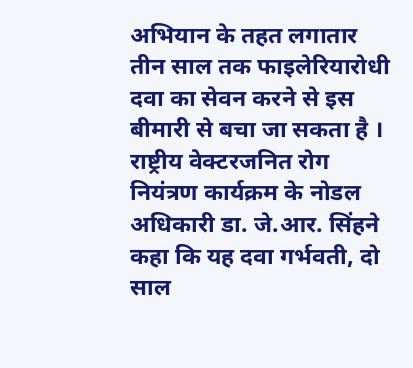अभियान के तहत लगातार तीन साल तक फाइलेरियारोधी दवा का सेवन करने से इस बीमारी से बचा जा सकता है । राष्ट्रीय वेक्टरजनित रोग नियंत्रण कार्यक्रम के नोडल अधिकारी डा. जे.आर. सिंहने कहा कि यह दवा गर्भवती, दो साल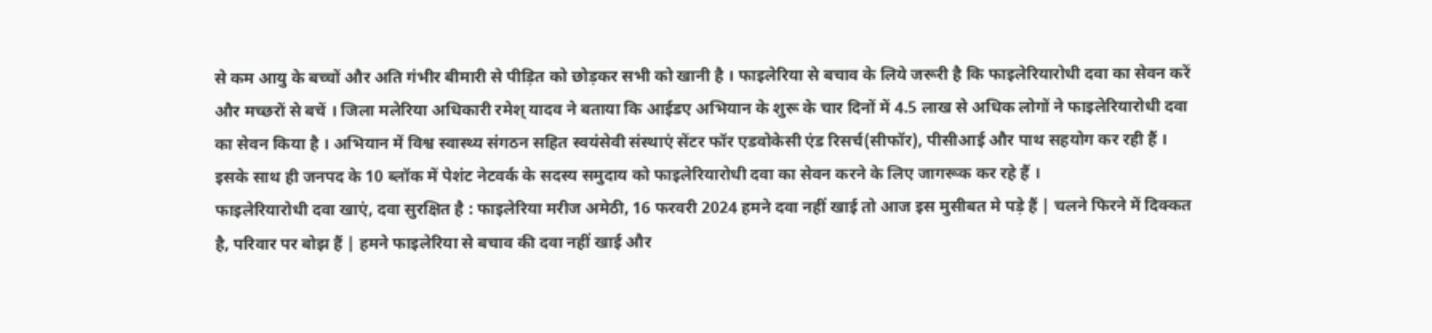से कम आयु के बच्चों और अति गंभीर बीमारी से पीड़ित को छोड़कर सभी को खानी है । फाइलेरिया से बचाव के लिये जरूरी है कि फाइलेरियारोधी दवा का सेवन करें और मच्छरों से बचें । जिला मलेरिया अधिकारी रमेश् यादव ने बताया कि आईडए अभियान के शुरू के चार दिनों में 4.5 लाख से अधिक लोगों ने फाइलेरियारोधी दवा का सेवन किया है । अभियान में विश्व स्वास्थ्य संगठन सहित स्वयंसेवी संस्थाएं सेंटर फॉर एडवोकेसी एंड रिसर्च(सीफॉर), पीसीआई और पाथ सहयोग कर रही हैं । इसके साथ ही जनपद के 10 ब्लॉक में पेशंट नेटवर्क के सदस्य समुदाय को फाइलेरियारोधी दवा का सेवन करने के लिए जागरूक कर रहे हैं ।
फाइलेरियारोधी दवा खाएं, दवा सुरक्षित है : फाइलेरिया मरीज अमेठी, 16 फरवरी 2024 हमने दवा नहीं खाई तो आज इस मुसीबत मे पड़े हैं | चलने फिरने में दिक्कत है, परिवार पर बोझ हैं | हमने फाइलेरिया से बचाव की दवा नहीं खाई और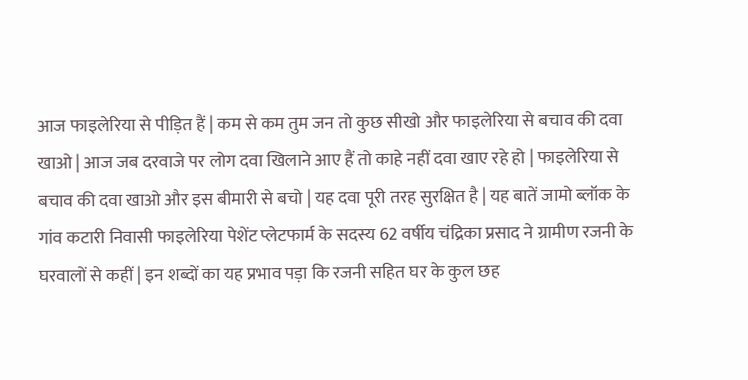आज फाइलेरिया से पीड़ित हैं | कम से कम तुम जन तो कुछ सीखो और फाइलेरिया से बचाव की दवा खाओ | आज जब दरवाजे पर लोग दवा खिलाने आए हैं तो काहे नहीं दवा खाए रहे हो | फाइलेरिया से बचाव की दवा खाओ और इस बीमारी से बचो | यह दवा पूरी तरह सुरक्षित है | यह बातें जामो ब्लॉक के गांव कटारी निवासी फाइलेरिया पेशेंट प्लेटफार्म के सदस्य 62 वर्षीय चंद्रिका प्रसाद ने ग्रामीण रजनी के घरवालों से कहीं | इन शब्दों का यह प्रभाव पड़ा कि रजनी सहित घर के कुल छह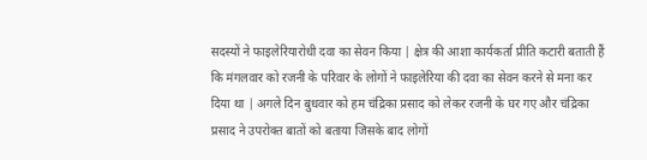सदस्यों ने फाइलेरियारोधी दवा का सेवन किया | क्षेत्र की आशा कार्यकर्ता प्रीति कटारी बताती हैं कि मंगलवार को रजनी के परिवार के लोगों ने फाइलेरिया की दवा का सेवन करने से मना कर दिया था | अगले दिन बुधवार को हम चंद्रिका प्रसाद को लेकर रजनी के घर गए और चंद्रिका प्रसाद ने उपरोक्त बातों को बताया जिसके बाद लोगों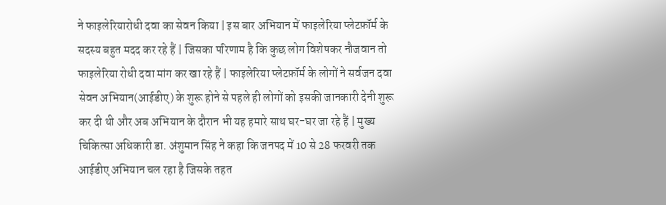ने फाइलेरियारोधी दवा का सेवन किया | इस बार अभियान में फाइलेरिया प्लेटफ़ॉर्म के सदस्य बहुत मदद कर रहे हैं | जिसका परिणाम है कि कुछ लोग विशेषकर नौजवान तो फाइलेरिया रोधी दवा मांग कर खा रहे हैं | फाइलेरिया प्लेटफ़ॉर्म के लोगों ने सर्वजन दवा सेवन अभियान(आईडीए) के शुरू होने से पहले ही लोगों को इसकी जानकारी देनी शुरू कर दी थी और अब अभियान के दौरान भी यह हमारे साथ घर-घर जा रहे हैं | मुख्य चिकित्सा अधिकारी डा. अंशुमान सिंह ने कहा कि जनपद में 10 से 28 फरवरी तक आईडीए अभियान चल रहा है जिसके तहत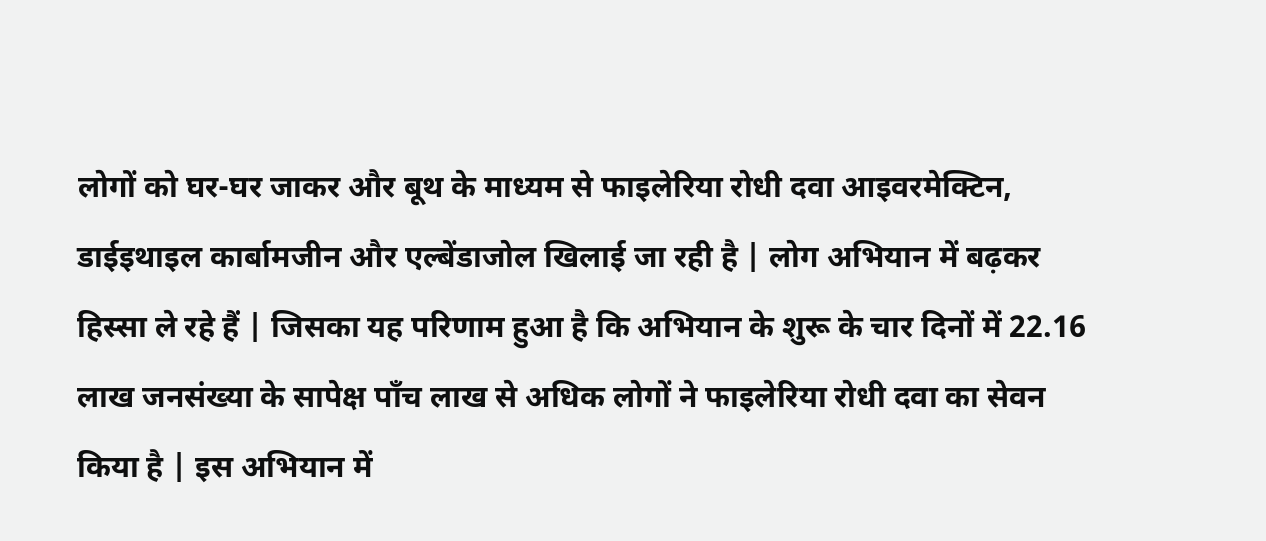लोगों को घर-घर जाकर और बूथ के माध्यम से फाइलेरिया रोधी दवा आइवरमेक्टिन, डाईइथाइल कार्बामजीन और एल्बेंडाजोल खिलाई जा रही है | लोग अभियान में बढ़कर हिस्सा ले रहे हैं | जिसका यह परिणाम हुआ है कि अभियान के शुरू के चार दिनों में 22.16 लाख जनसंख्या के सापेक्ष पाँच लाख से अधिक लोगों ने फाइलेरिया रोधी दवा का सेवन किया है | इस अभियान में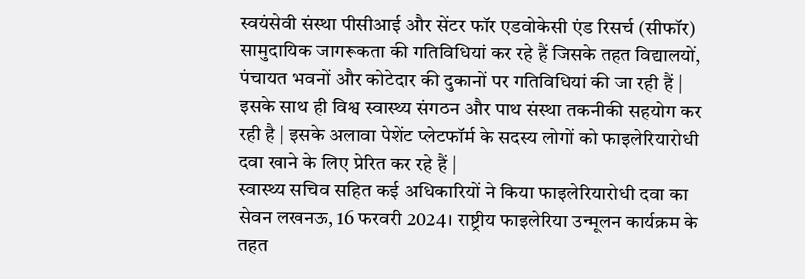स्वयंसेवी संस्था पीसीआई और सेंटर फॉर एडवोकेसी एंड रिसर्च (सीफॉर) सामुदायिक जागरूकता की गतिविधियां कर रहे हैं जिसके तहत विद्यालयों, पंचायत भवनों और कोटेदार की दुकानों पर गतिविधियां की जा रही हैं | इसके साथ ही विश्व स्वास्थ्य संगठन और पाथ संस्था तकनीकी सहयोग कर रही है | इसके अलावा पेशेंट प्लेटफॉर्म के सदस्य लोगों को फाइलेरियारोधी दवा खाने के लिए प्रेरित कर रहे हैं |
स्वास्थ्य सचिव सहित कई अधिकारियों ने किया फाइलेरियारोधी दवा का सेवन लखनऊ, 16 फरवरी 2024। राष्ट्रीय फाइलेरिया उन्मूलन कार्यक्रम के तहत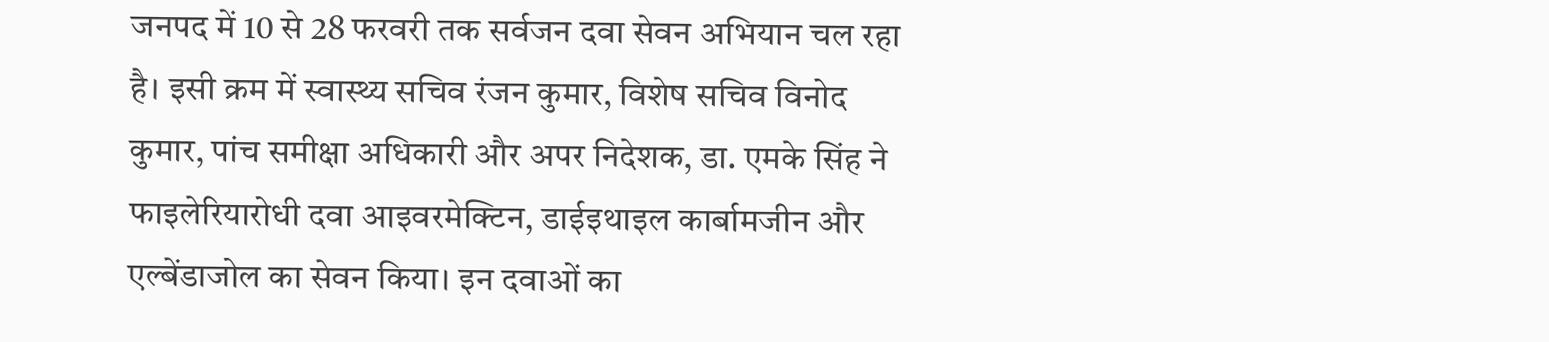जनपद में 10 से 28 फरवरी तक सर्वजन दवा सेवन अभियान चल रहा है। इसी क्रम में स्वास्थ्य सचिव रंजन कुमार, विशेष सचिव विनोद कुमार, पांच समीक्षा अधिकारी और अपर निदेशक, डा. एमके सिंह ने फाइलेरियारोधी दवा आइवरमेक्टिन, डाईइथाइल कार्बामजीन और एल्बेंडाजोल का सेवन किया। इन दवाओं का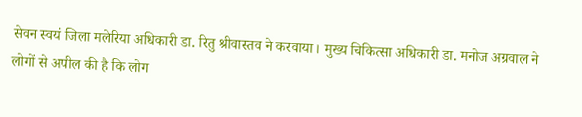सेवन स्वयं जिला मलेरिया अधिकारी डा. रितु श्रीवास्तव ने करवाया। मुख्य चिकित्सा अधिकारी डा. मनोज अग्रवाल ने लोगों से अपील की है कि लोग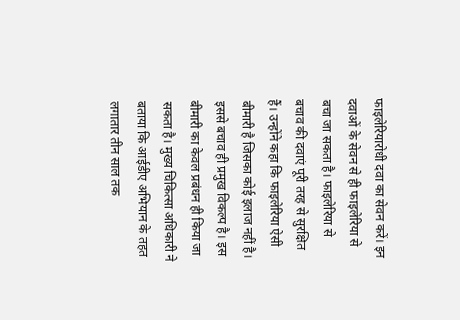फाइलेरियारोधी दवा का सेवन करें। इन दवाओं के सेवन से ही फाइलेरिया से बचा जा सकता है। फाइलेरिया से बचाव की दवाएं पूरी तरह से सुरक्षित हैं। उन्होंने कहा कि फाइलेरिया ऐसी बीमारी है जिसका कोई इलाज नहीं है। इससे बचाव ही प्रमुख विकल्प है। इस बीमारी का केवल प्रबंधन ही किया जा सकता है। मुख्य चिकित्सा अधिकारी ने बताया कि आईडीए अभियान के तहत लगातार तीन साल तक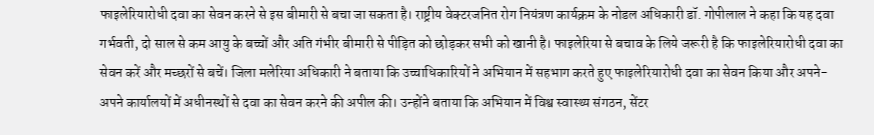फाइलेरियारोधी दवा का सेवन करने से इस बीमारी से बचा जा सकता है। राष्ट्रीय वेक्टरजनित रोग नियंत्रण कार्यक्रम के नोडल अधिकारी डॉ. गोपीलाल ने कहा कि यह दवा गर्भवती, दो साल से कम आयु के बच्चों और अति गंभीर बीमारी से पीड़ित को छोड़कर सभी को खानी है। फाइलेरिया से बचाव के लिये जरूरी है कि फाइलेरियारोधी दवा का सेवन करें और मच्छरों से बचें। जिला मलेरिया अधिकारी ने बताया कि उच्चाधिकारियों ने अभियान में सहभाग करते हुए फाइलेरियारोधी दवा का सेवन किया और अपने-अपने कार्यालयों में अधीनस्थों से दवा का सेवन करने की अपील की। उन्होंने बताया कि अभियान में विश्व स्वास्थ्य संगठन, सेंटर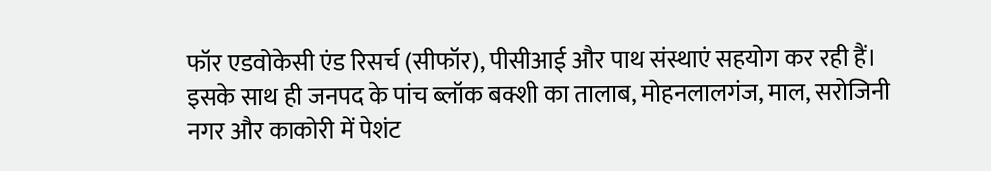फॉर एडवोकेसी एंड रिसर्च (सीफॉर), पीसीआई और पाथ संस्थाएं सहयोग कर रही हैं। इसके साथ ही जनपद के पांच ब्लॉक बक्शी का तालाब, मोहनलालगंज, माल, सरोजिनी नगर और काकोरी में पेशंट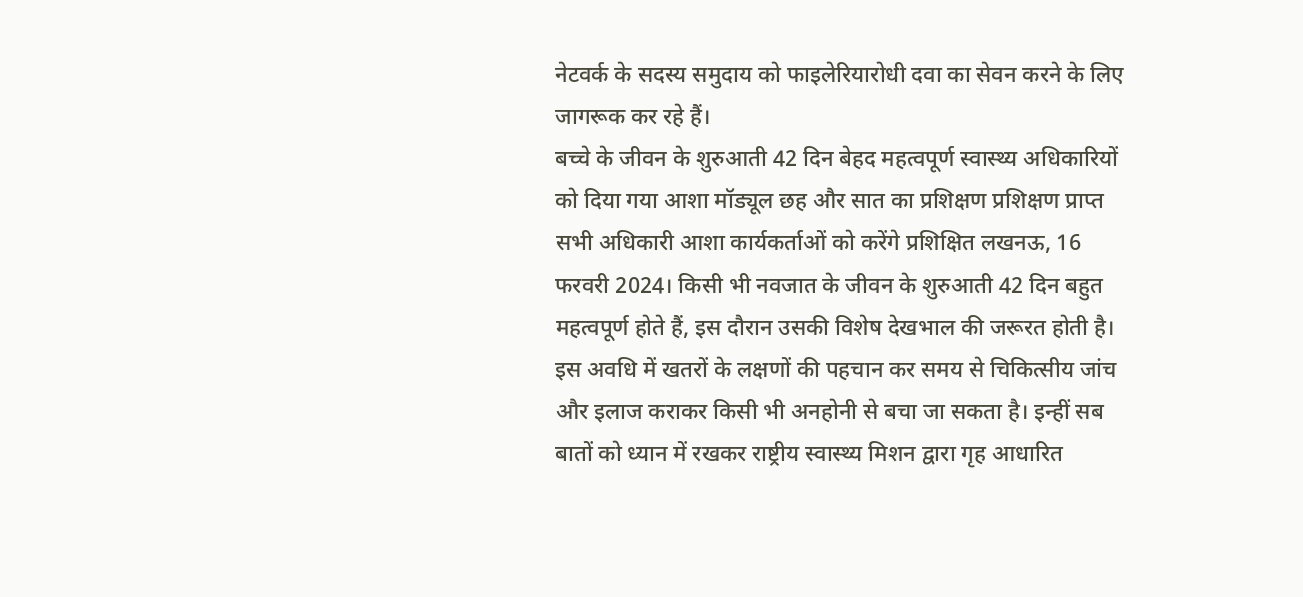नेटवर्क के सदस्य समुदाय को फाइलेरियारोधी दवा का सेवन करने के लिए जागरूक कर रहे हैं।
बच्चे के जीवन के शुरुआती 42 दिन बेहद महत्वपूर्ण स्वास्थ्य अधिकारियों को दिया गया आशा मॉड्यूल छह और सात का प्रशिक्षण प्रशिक्षण प्राप्त सभी अधिकारी आशा कार्यकर्ताओं को करेंगे प्रशिक्षित लखनऊ, 16 फरवरी 2024। किसी भी नवजात के जीवन के शुरुआती 42 दिन बहुत महत्वपूर्ण होते हैं, इस दौरान उसकी विशेष देखभाल की जरूरत होती है। इस अवधि में खतरों के लक्षणों की पहचान कर समय से चिकित्सीय जांच और इलाज कराकर किसी भी अनहोनी से बचा जा सकता है। इन्हीं सब बातों को ध्यान में रखकर राष्ट्रीय स्वास्थ्य मिशन द्वारा गृह आधारित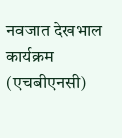नवजात देखभाल कार्यक्रम (एचबीएनसी)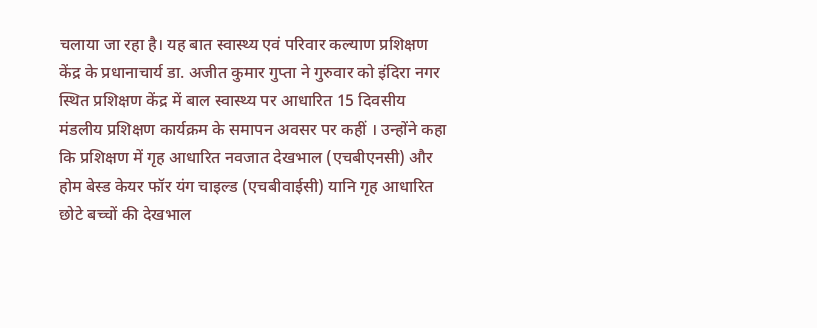चलाया जा रहा है। यह बात स्वास्थ्य एवं परिवार कल्याण प्रशिक्षण केंद्र के प्रधानाचार्य डा. अजीत कुमार गुप्ता ने गुरुवार को इंदिरा नगर स्थित प्रशिक्षण केंद्र में बाल स्वास्थ्य पर आधारित 15 दिवसीय मंडलीय प्रशिक्षण कार्यक्रम के समापन अवसर पर कहीं । उन्होंने कहा कि प्रशिक्षण में गृह आधारित नवजात देखभाल (एचबीएनसी) और होम बेस्ड केयर फॉर यंग चाइल्ड (एचबीवाईसी) यानि गृह आधारित छोटे बच्चों की देखभाल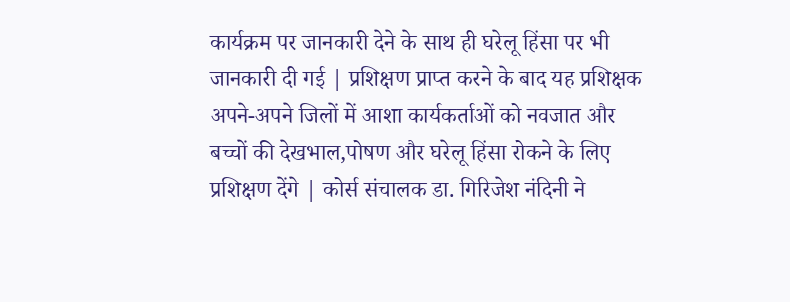कार्यक्रम पर जानकारी देने के साथ ही घरेलू हिंसा पर भी जानकारी दी गई | प्रशिक्षण प्राप्त करने के बाद यह प्रशिक्षक अपने-अपने जिलों में आशा कार्यकर्ताओं को नवजात और बच्चों की देखभाल,पोषण और घरेलू हिंसा रोकने के लिए प्रशिक्षण देंगे | कोर्स संचालक डा. गिरिजेश नंदिनी ने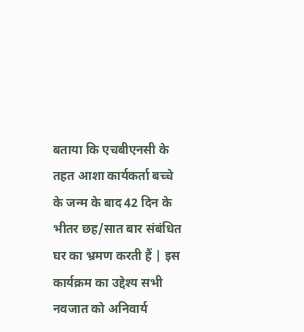बताया कि एचबीएनसी के तहत आशा कार्यकर्ता बच्चे के जन्म के बाद 42 दिन के भीतर छह/सात बार संबंधित घर का भ्रमण करती हैं | इस कार्यक्रम का उद्देश्य सभी नवजात को अनिवार्य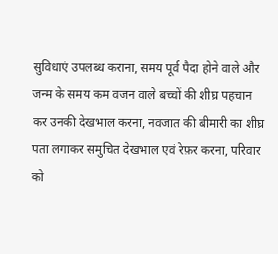सुविधाएं उपलब्ध कराना, समय पूर्व पैदा होने वाले और जन्म के समय कम वजन वाले बच्चों की शीघ्र पहचान कर उनकी देखभाल करना, नवजात की बीमारी का शीघ्र पता लगाकर समुचित देखभाल एवं रेफ़र करना, परिवार को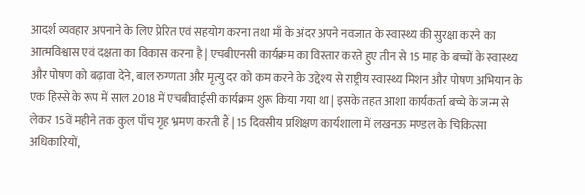आदर्श व्यवहार अपनाने के लिए प्रेरित एवं सहयोग करना तथा माँ के अंदर अपने नवजात के स्वास्थ्य की सुरक्षा करने का आत्मविश्वास एवं दक्षता का विकास करना है | एचबीएनसी कार्यक्रम का विस्तार करते हुए तीन से 15 माह के बच्चों के स्वास्थ्य और पोषण को बढ़ावा देने, बाल रुग्णता और मृत्यु दर को कम करने के उद्देश्य से राष्ट्रीय स्वास्थ्य मिशन और पोषण अभियान के एक हिस्से के रूप में साल 2018 में एचबीवाईसी कार्यक्रम शुरू किया गया था | इसके तहत आशा कार्यकर्ता बच्चे के जन्म से लेकर 15वें महीने तक कुल पाँच गृह भ्रमण करती हैं | 15 दिवसीय प्रशिक्षण कार्यशाला में लखनऊ मण्डल के चिकित्सा अधिकारियों,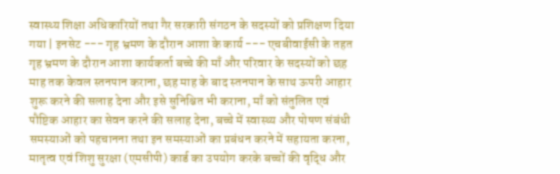स्वास्थ्य शिक्षा अधिकारियों तथा गैर सरकारी संगठन के सदस्यों को प्रशिक्षण दिया गया | इनसेट --- गृह भ्रमण के दौरान आशा के कार्य --- एचबीवाईसी के तहत गृह भ्रमण के दौरान आशा कार्यकर्ता बच्चे की माँ और परिवार के सदस्यों को छह माह तक केवल स्तनपान कराना, छह माह के बाद स्तनपान के साथ ऊपरी आहार शुरू करने की सलाह देना और इसे सुनिश्चित भी कराना, माँ को संतुलित एवं पौष्टिक आहार का सेवन करने की सलाह देना, बच्चे में स्वास्थ्य और पोषण संबंधी समस्याओं को पहचानना तथा इन समस्याओं का प्रबंधन करने में सहायता करना, मातृत्व एवं शिशु सुरक्षा (एमसीपी) कार्ड का उपयोग करके बच्चों की वृद्धि और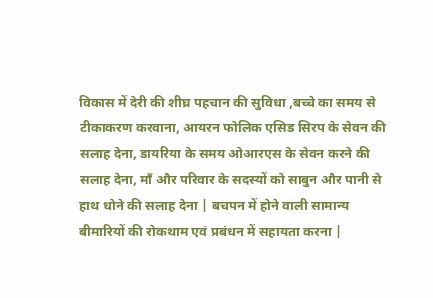विकास में देरी की शीघ्र पहचान की सुविधा ,बच्चे का समय से टीकाकरण करवाना, आयरन फोलिक एसिड सिरप के सेवन की सलाह देना, डायरिया के समय ओआरएस के सेवन करने की सलाह देना, माँ और परिवार के सदस्यों को साबुन और पानी से हाथ धोने की सलाह देना | बचपन में होने वाली सामान्य बीमारियों की रोकथाम एवं प्रबंधन में सहायता करना |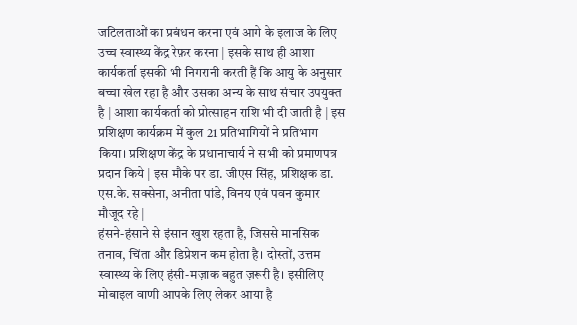जटिलताओं का प्रबंधन करना एवं आगे के इलाज के लिए उच्च स्वास्थ्य केंद्र रेफ़र करना | इसके साथ ही आशा कार्यकर्ता इसकी भी निगरानी करती हैं कि आयु के अनुसार बच्चा खेल रहा है और उसका अन्य के साथ संचार उपयुक्त है | आशा कार्यकर्ता को प्रोत्साहन राशि भी दी जाती है | इस प्रशिक्षण कार्यक्रम में कुल 21 प्रतिभागियों ने प्रतिभाग किया। प्रशिक्षण केंद्र के प्रधानाचार्य ने सभी को प्रमाणपत्र प्रदान किये | इस मौके पर डा. जीएस सिंह, प्रशिक्षक डा. एस.के. सक्सेना, अनीता पांडे, विनय एवं पवन कुमार मौजूद रहे |
हंसने-हंसाने से इंसान खुश रहता है, जिससे मानसिक तनाव, चिंता और डिप्रेशन कम होता है। दोस्तों, उत्तम स्वास्थ्य के लिए हंसी-मज़ाक बहुत ज़रूरी है। इसीलिए मोबाइल वाणी आपके लिए लेकर आया है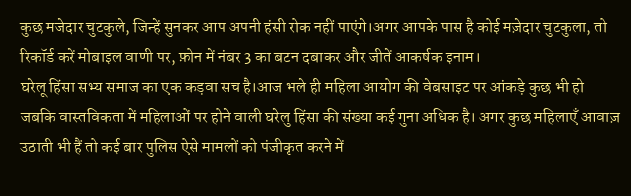कुछ मजेदार चुटकुले, जिन्हें सुनकर आप अपनी हंसी रोक नहीं पाएंगे।अगर आपके पास है कोई मज़ेदार चुटकुला, तो रिकॉर्ड करें मोबाइल वाणी पर, फ़ोन में नंबर 3 का बटन दबाकर और जीतें आकर्षक इनाम।
घरेलू हिंसा सभ्य समाज का एक कड़वा सच है।आज भले ही महिला आयोग की वेबसाइट पर आंकड़े कुछ भी हो जबकि वास्तविकता में महिलाओं पर होने वाली घरेलु हिंसा की संख्या कई गुना अधिक है। अगर कुछ महिलाएँ आवाज़ उठाती भी हैं तो कई बार पुलिस ऐसे मामलों को पंजीकृत करने में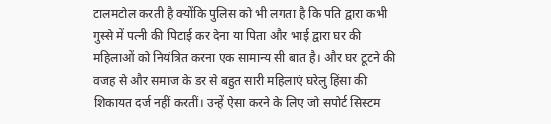टालमटोल करती है क्योंकि पुलिस को भी लगता है कि पति द्वारा कभी गुस्से में पत्नी की पिटाई कर देना या पिता और भाई द्वारा घर की महिलाओं को नियंत्रित करना एक सामान्य सी बात है। और घर टूटने की वजह से और समाज के डर से बहुत सारी महिलाएं घरेलु हिंसा की शिकायत दर्ज नहीं करतीं। उन्हें ऐसा करने के लिए जो सपोर्ट सिस्टम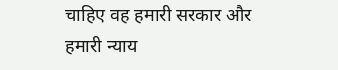चाहिए वह हमारी सरकार और हमारी न्याय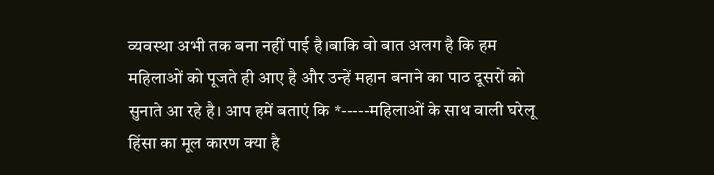व्यवस्था अभी तक बना नहीं पाई है।बाकि वो बात अलग है कि हम महिलाओं को पूजते ही आए है और उन्हें महान बनाने का पाठ दूसरों को सुनाते आ रहे है। आप हमें बताएं कि *-----महिलाओं के साथ वाली घरेलू हिंसा का मूल कारण क्या है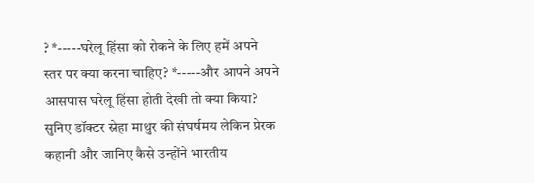? *-----घरेलू हिंसा को रोकने के लिए हमें अपने स्तर पर क्या करना चाहिए? *-----और आपने अपने आसपास घरेलू हिंसा होती देखी तो क्या किया?
सुनिए डॉक्टर स्नेहा माथुर की संघर्षमय लेकिन प्रेरक कहानी और जानिए कैसे उन्होंने भारतीय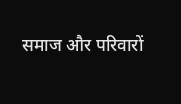समाज और परिवारों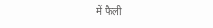में फैली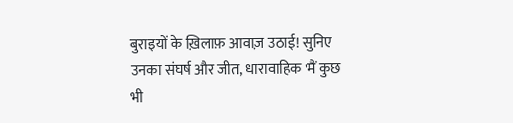बुराइयों के ख़िलाफ़ आवाज़ उठाई! सुनिए उनका संघर्ष और जीत, धारावाहिक 'मैं कुछ भी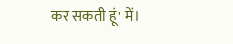कर सकती हूं' में।